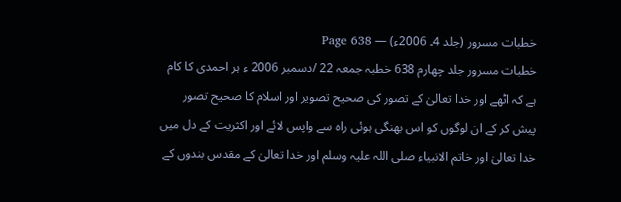خطبات مسرور (جلد 4۔ 2006ء) — Page 638
خطبات مسرور جلد چهارم 638 خطبہ جمعہ 22 /دسمبر 2006 ء ہر احمدی کا کام ہے کہ اٹھے اور خدا تعالیٰ کے تصور کی صحیح تصویر اور اسلام کا صحیح تصور پیش کر کے ان لوگوں کو اس بھنگی ہوئی راہ سے واپس لائے اور اکثریت کے دل میں خدا تعالیٰ اور خاتم الانبیاء صلی اللہ علیہ وسلم اور خدا تعالیٰ کے مقدس بندوں کے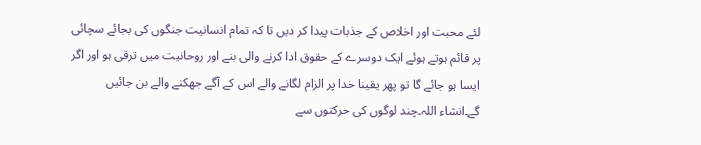لئے محبت اور اخلاص کے جذبات پیدا کر دیں تا کہ تمام انسانیت جنگوں کی بجائے سچائی پر قائم ہوتے ہوئے ایک دوسرے کے حقوق ادا کرنے والی بنے اور روحانیت میں ترقی ہو اور اگر ایسا ہو جائے گا تو پھر یقینا خدا پر الزام لگانے والے اس کے آگے جھکنے والے بن جائیں گے۔انشاء اللہ۔چند لوگوں کی حرکتوں سے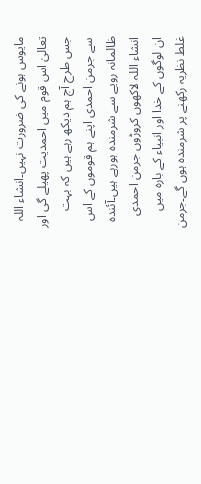مایوس ہونے کی ضرورت نہیں۔انشاء اللہ تعالیٰ اس قوم میں احمدیت پھیلے گی اور جس طرح آج ہم دیکھ رہے ہیں کہ بہت سے جرمن احمدی اپنے ہم قوموں کے اس ظالمانہ رویے سے شرمندہ ہورہے ہیں۔آئندہ انشاء اللہ لاکھوں کروڑوں جرمن احمدی ان لوگوں کے خدا اور انبیاء کے بارہ میں غلط نظریہ رکھنے پر شرمندہ ہوں گے۔جرمن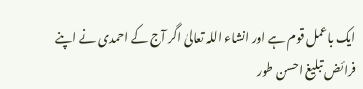ایک باعمل قوم ہے اور انشاء اللہ تعالیٰ اگر آج کے احمدی نے اپنے فرائض تبلیغ احسن طور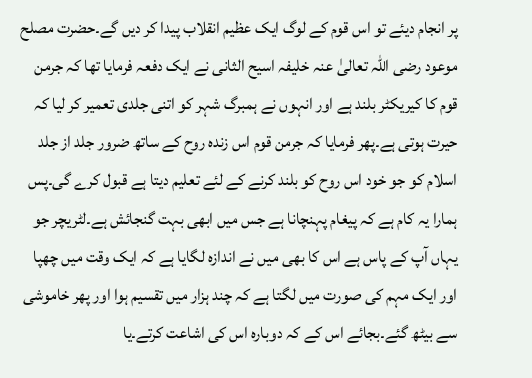پر انجام دیئے تو اس قوم کے لوگ ایک عظیم انقلاب پیدا کر دیں گے۔حضرت مصلح موعود رضی اللہ تعالیٰ عنہ خلیفہ اسیح الثانی نے ایک دفعہ فرمایا تھا کہ جرمن قوم کا کیریکٹر بلند ہے اور انہوں نے ہمبرگ شہر کو اتنی جلدی تعمیر کر لیا کہ حیرت ہوتی ہے۔پھر فرمایا کہ جرمن قوم اس زندہ روح کے ساتھ ضرور جلد از جلد اسلام کو جو خود اس روح کو بلند کرنے کے لئے تعلیم دیتا ہے قبول کرے گی۔پس ہمارا یہ کام ہے کہ پیغام پہنچانا ہے جس میں ابھی بہت گنجائش ہے۔لٹریچر جو یہاں آپ کے پاس ہے اس کا بھی میں نے اندازہ لگایا ہے کہ ایک وقت میں چھپا اور ایک مہم کی صورت میں لگتا ہے کہ چند ہزار میں تقسیم ہوا اور پھر خاموشی سے بیٹھ گئے۔بجائے اس کے کہ دوبارہ اس کی اشاعت کرتے۔یا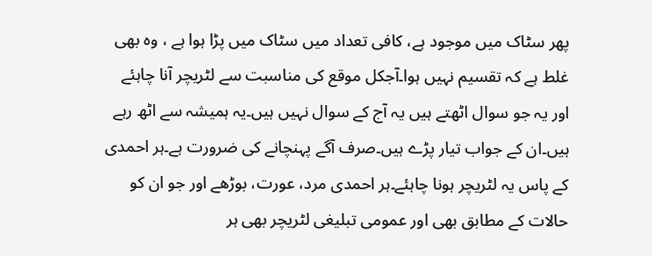پھر سٹاک میں موجود ہے، کافی تعداد میں سٹاک میں پڑا ہوا ہے ، وہ بھی غلط ہے کہ تقسیم نہیں ہوا۔آجکل موقع کی مناسبت سے لٹریچر آنا چاہئے اور یہ جو سوال اٹھتے ہیں یہ آج کے سوال نہیں ہیں۔یہ ہمیشہ سے اٹھ رہے ہیں۔ان کے جواب تیار پڑے ہیں۔صرف آگے پہنچانے کی ضرورت ہے۔ہر احمدی کے پاس یہ لٹریچر ہونا چاہئے۔ہر احمدی مرد، عورت، بوڑھے اور جو ان کو حالات کے مطابق بھی اور عمومی تبلیغی لٹریچر بھی ہر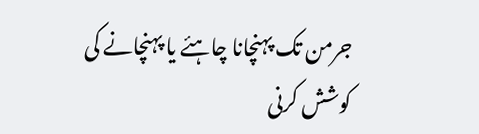جرمن تک پہنچانا چاہئے یا پہنچانے کی کوشش کرنی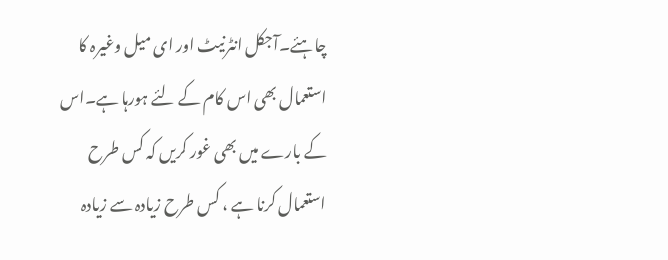چاہئے۔آجکل انٹرنیٹ اور ای میل وغیرہ کا استعمال بھی اس کام کے لئے ہورہا ہے۔اس کے بارے میں بھی غور کریں کہ کس طرح استعمال کرنا ہے ، کس طرح زیادہ سے زیادہ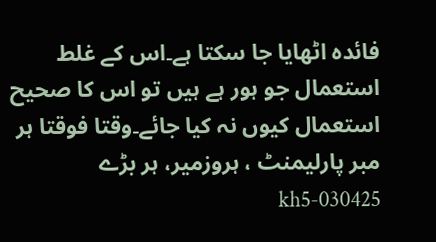فائدہ اٹھایا جا سکتا ہے۔اس کے غلط استعمال جو ہور ہے ہیں تو اس کا صحیح استعمال کیوں نہ کیا جائے۔وقتا فوقتا ہر مبر پارلیمنٹ ، ہروزمیر، ہر بڑے kh5-030425